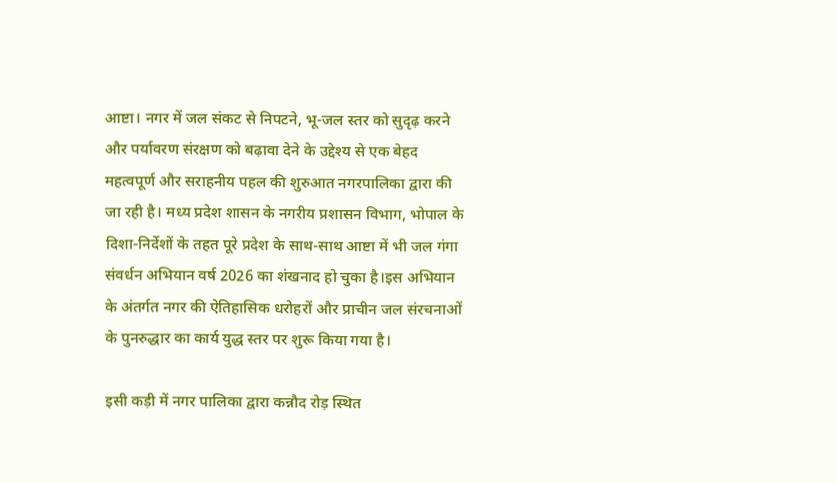आष्टा। नगर में जल संकट से निपटने, भू-जल स्तर को सुदृढ़ करने और पर्यावरण संरक्षण को बढ़ावा देने के उद्देश्य से एक बेहद महत्वपूर्ण और सराहनीय पहल की शुरुआत नगरपालिका द्वारा की जा रही है। मध्य प्रदेश शासन के नगरीय प्रशासन विभाग, भोपाल के दिशा-निर्देशों के तहत पूरे प्रदेश के साथ-साथ आष्टा में भी जल गंगा संवर्धन अभियान वर्ष 2026 का शंखनाद हो चुका है।इस अभियान के अंतर्गत नगर की ऐतिहासिक धरोहरों और प्राचीन जल संरचनाओं के पुनरुद्धार का कार्य युद्ध स्तर पर शुरू किया गया है।

इसी कड़ी में नगर पालिका द्वारा कन्नौद रोड़ स्थित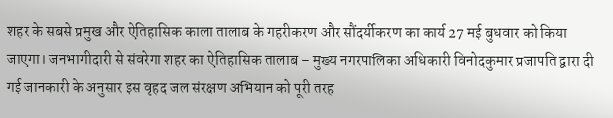शहर के सबसे प्रमुख और ऐतिहासिक काला तालाब के गहरीकरण और सौंदर्यीकरण का कार्य 27 मई बुधवार को किया जाएगा। जनभागीदारी से संवरेगा शहर का ऐतिहासिक तालाब – मुख्य नगरपालिका अधिकारी विनोदकुमार प्रजापति द्वारा दी गई जानकारी के अनुसार इस वृहद जल संरक्षण अभियान को पूरी तरह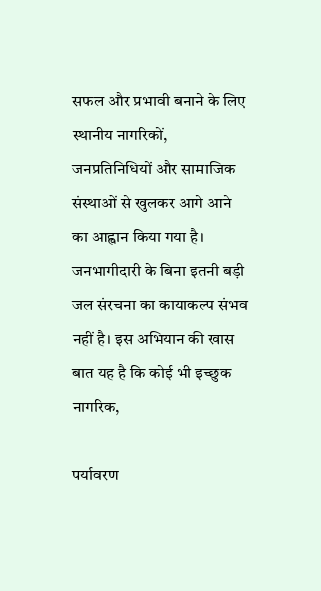सफल और प्रभावी बनाने के लिए स्थानीय नागरिकों, जनप्रतिनिधियों और सामाजिक संस्थाओं से खुलकर आगे आने का आह्वान किया गया है। जनभागीदारी के बिना इतनी बड़ी जल संरचना का कायाकल्प संभव नहीं है। इस अभियान की खास बात यह है कि कोई भी इच्छुक नागरिक,

पर्यावरण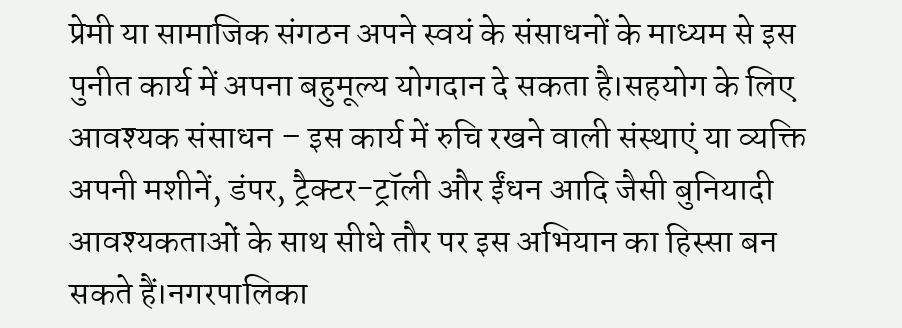प्रेमी या सामाजिक संगठन अपने स्वयं के संसाधनों के माध्यम से इस पुनीत कार्य में अपना बहुमूल्य योगदान दे सकता है।सहयोग के लिए आवश्यक संसाधन – इस कार्य में रुचि रखने वाली संस्थाएं या व्यक्ति अपनी मशीनें, डंपर, ट्रैक्टर-ट्रॉली और ईंधन आदि जैसी बुनियादी आवश्यकताओं के साथ सीधे तौर पर इस अभियान का हिस्सा बन सकते हैं।नगरपालिका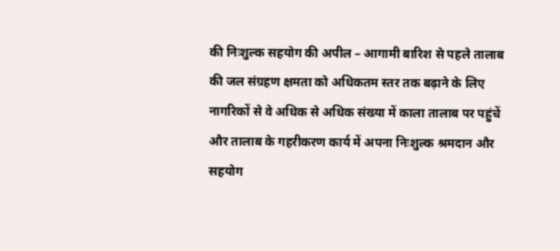की निःशुल्क सहयोग की अपील – आगामी बारिश से पहले तालाब की जल संग्रहण क्षमता को अधिकतम स्तर तक बढ़ाने के लिए नागरिकों से वे अधिक से अधिक संख्या में काला तालाब पर पहुंचें और तालाब के गहरीकरण कार्य में अपना निःशुल्क श्रमदान और सहयोग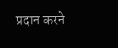प्रदान करने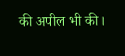की अपील भी की।